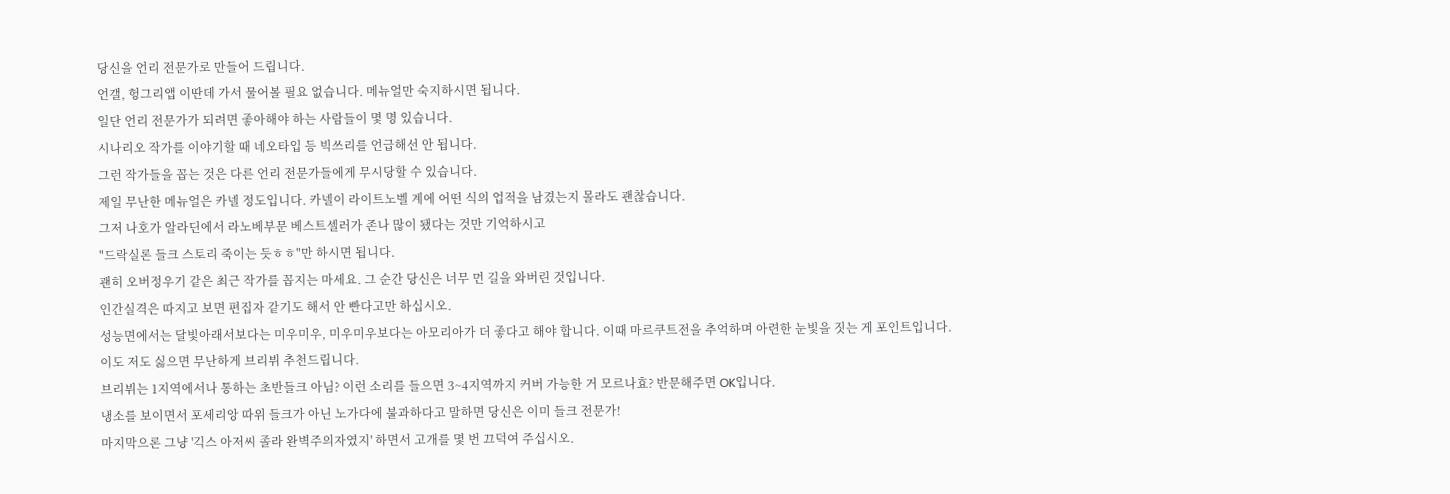당신을 언리 전문가로 만들어 드립니다.
언갤, 헝그리앱 이딴데 가서 물어볼 필요 없습니다. 메뉴얼만 숙지하시면 됩니다.
일단 언리 전문가가 되려면 좋아해야 하는 사람들이 몇 명 있습니다.
시나리오 작가를 이야기할 때 네오타입 등 빅쓰리를 언급해선 안 됩니다.
그런 작가들을 꼽는 것은 다른 언리 전문가들에게 무시당할 수 있습니다.
제일 무난한 메뉴얼은 카넬 정도입니다. 카넬이 라이트노벨 계에 어떤 식의 업적을 남겼는지 몰라도 괜찮습니다.
그저 나호가 알라딘에서 라노베부문 베스트셀러가 존나 많이 됐다는 것만 기억하시고
"드락실론 들크 스토리 죽이는 듯ㅎㅎ"만 하시면 됩니다.
괜히 오버정우기 같은 최근 작가를 꼽지는 마세요. 그 순간 당신은 너무 먼 길을 와버린 것입니다.
인간실격은 따지고 보면 편집자 같기도 해서 안 빤다고만 하십시오.
성능면에서는 달빛아래서보다는 미우미우, 미우미우보다는 아모리아가 더 좋다고 해야 합니다. 이때 마르쿠트전을 추억하며 아련한 눈빛을 짓는 게 포인트입니다.
이도 저도 싫으면 무난하게 브리뷔 추천드립니다.
브리뷔는 1지역에서나 통하는 초반들크 아님? 이런 소리를 들으면 3~4지역까지 커버 가능한 거 모르나효? 반문해주면 OK입니다.
냉소를 보이면서 포세리앙 따위 들크가 아닌 노가다에 불과하다고 말하면 당신은 이미 들크 전문가!
마지막으론 그냥 '긱스 아저씨 졸라 완벽주의자였지' 하면서 고개를 몇 번 끄덕여 주십시오.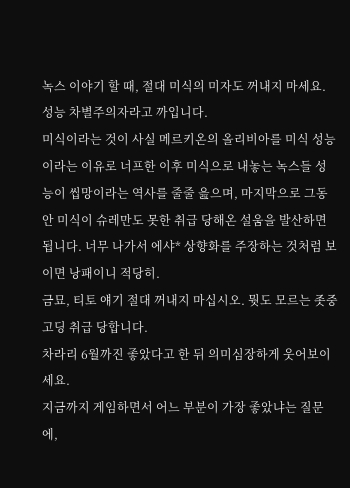녹스 이야기 할 때, 절대 미식의 미자도 꺼내지 마세요. 성능 차별주의자라고 까입니다.
미식이라는 것이 사실 메르키온의 올리비아를 미식 성능이라는 이유로 너프한 이후 미식으로 내놓는 녹스들 성능이 씹망이라는 역사를 줄줄 읊으며, 마지막으로 그동안 미식이 슈레만도 못한 취급 당해온 설움을 발산하면 됩니다. 너무 나가서 에샤* 상향화를 주장하는 것처럼 보이면 낭패이니 적당히.
금묘, 티토 얘기 절대 꺼내지 마십시오. 뭣도 모르는 좃중고딩 취급 당합니다.
차라리 6월까진 좋았다고 한 뒤 의미심장하게 웃어보이세요.
지금까지 게임하면서 어느 부분이 가장 좋았냐는 질문에,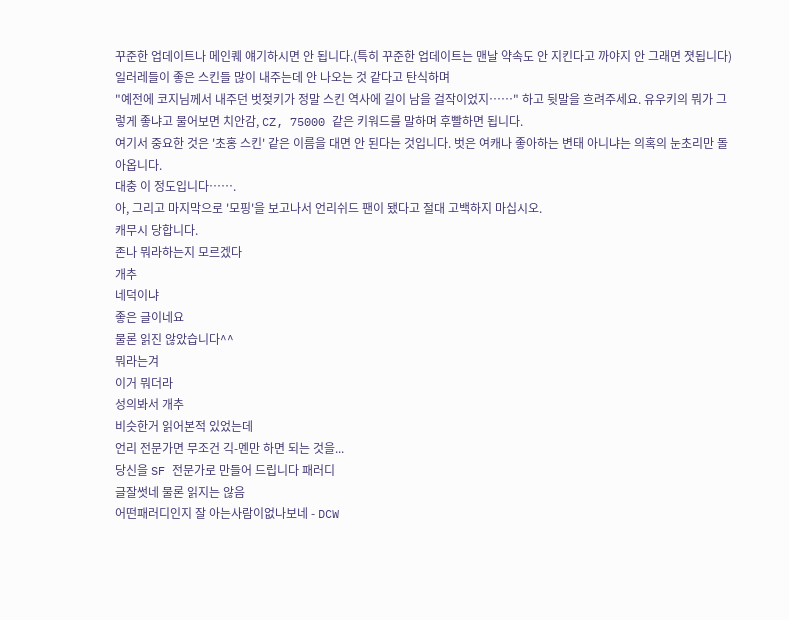꾸준한 업데이트나 메인퀘 얘기하시면 안 됩니다.(특히 꾸준한 업데이트는 맨날 약속도 안 지킨다고 까야지 안 그래면 졋됩니다)
일러레들이 좋은 스킨들 많이 내주는데 안 나오는 것 같다고 탄식하며
"예전에 코지님께서 내주던 벗젖키가 정말 스킨 역사에 길이 남을 걸작이었지……" 하고 뒷말을 흐려주세요. 유우키의 뭐가 그렇게 좋냐고 물어보면 치안감, CZ, 75000 같은 키워드를 말하며 후빨하면 됩니다.
여기서 중요한 것은 '초홍 스킨' 같은 이름을 대면 안 된다는 것입니다. 벗은 여캐나 좋아하는 변태 아니냐는 의혹의 눈초리만 돌아옵니다.
대충 이 정도입니다…….
아, 그리고 마지막으로 '모핑'을 보고나서 언리쉬드 팬이 됐다고 절대 고백하지 마십시오.
캐무시 당합니다.
존나 뭐라하는지 모르겠다
개추
네덕이냐
좋은 글이네요
물론 읽진 않았습니다^^
뭐라는겨
이거 뭐더라
성의봐서 개추
비슷한거 읽어본적 있었는데
언리 전문가면 무조건 긱-멘만 하면 되는 것을...
당신을 SF 전문가로 만들어 드립니다 패러디
글잘썻네 물론 읽지는 않음
어떤패러디인지 잘 아는사람이없나보네 - DCW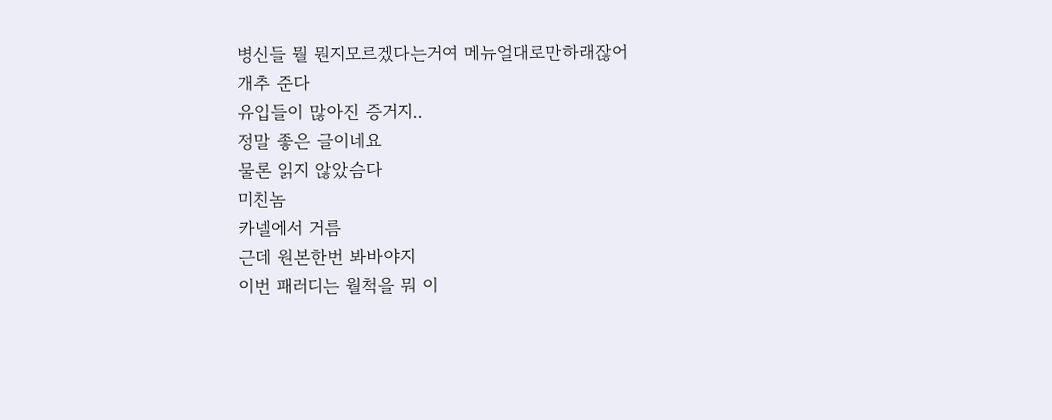병신들 뭘 뭔지모르겠다는거여 메뉴얼대로만하래잖어
개추 준다
유입들이 많아진 증거지..
정말 좋은 글이네요
물론 읽지 않았슴다
미친놈
카넬에서 거름
근데 원본한번 봐바야지
이번 패러디는 월척을 뭐 이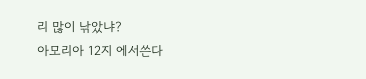리 많이 낚았냐?
아모리아 12지 에서쓴다